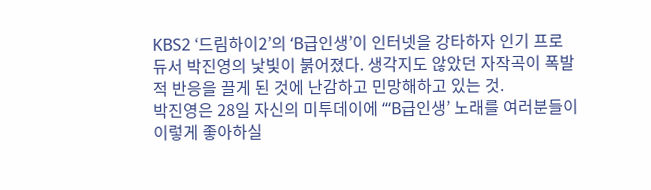KBS2 ‘드림하이2’의 ‘B급인생’이 인터넷을 강타하자 인기 프로듀서 박진영의 낯빛이 붉어졌다. 생각지도 않았던 자작곡이 폭발적 반응을 끌게 된 것에 난감하고 민망해하고 있는 것.
박진영은 28일 자신의 미투데이에 “‘B급인생’ 노래를 여러분들이 이렇게 좋아하실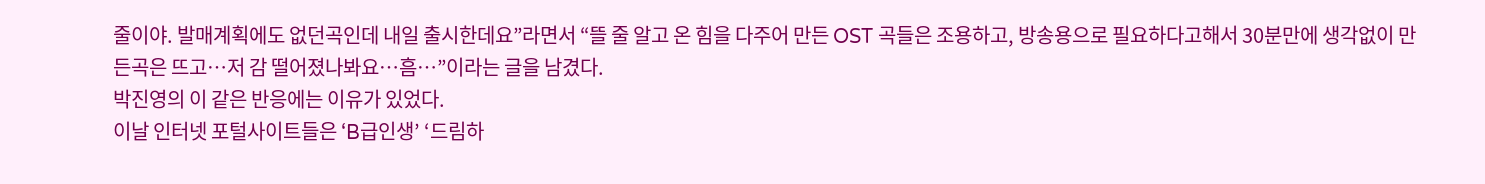줄이야. 발매계획에도 없던곡인데 내일 출시한데요”라면서 “뜰 줄 알고 온 힘을 다주어 만든 OST 곡들은 조용하고, 방송용으로 필요하다고해서 30분만에 생각없이 만든곡은 뜨고…저 감 떨어졌나봐요…흠…”이라는 글을 남겼다.
박진영의 이 같은 반응에는 이유가 있었다.
이날 인터넷 포털사이트들은 ‘B급인생’ ‘드림하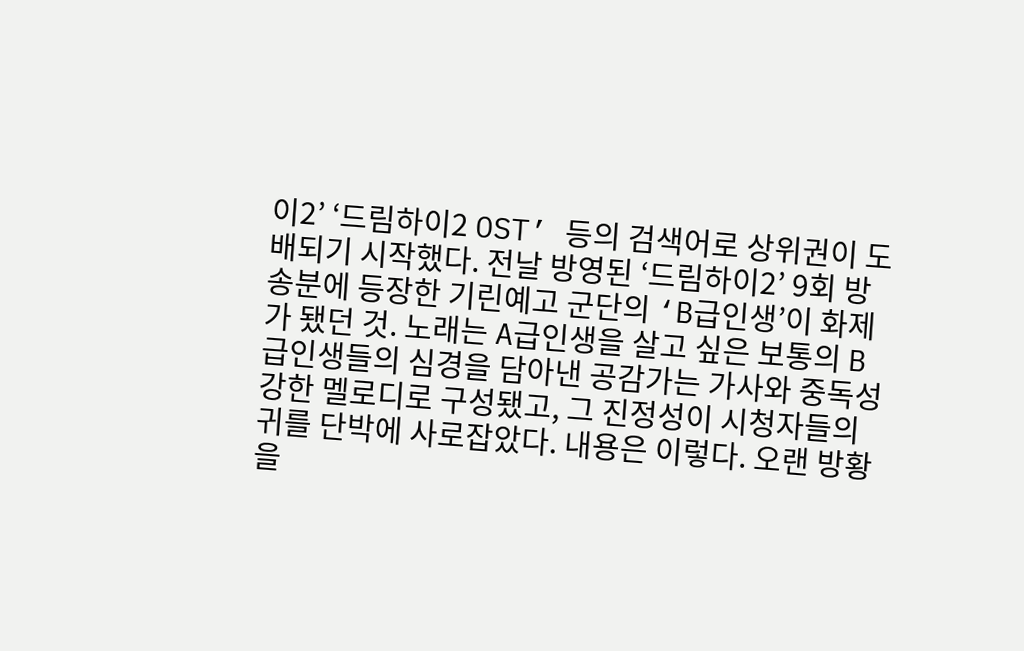이2’ ‘드림하이2 OST’ 등의 검색어로 상위권이 도배되기 시작했다. 전날 방영된 ‘드림하이2’ 9회 방송분에 등장한 기린예고 군단의 ‘B급인생’이 화제가 됐던 것. 노래는 A급인생을 살고 싶은 보통의 B급인생들의 심경을 담아낸 공감가는 가사와 중독성 강한 멜로디로 구성됐고, 그 진정성이 시청자들의 귀를 단박에 사로잡았다. 내용은 이렇다. 오랜 방황을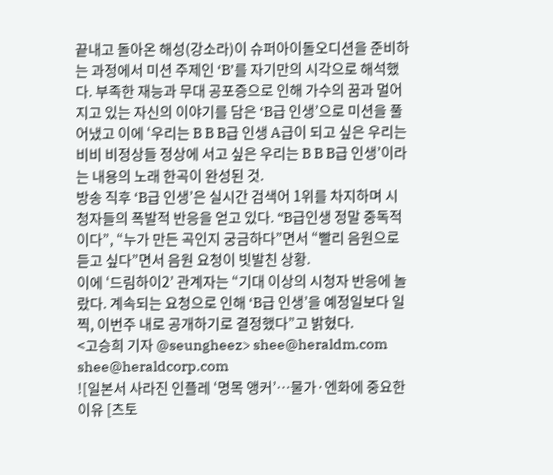끝내고 돌아온 해성(강소라)이 슈퍼아이돌오디션을 준비하는 과정에서 미션 주제인 ‘B’를 자기만의 시각으로 해석했다. 부족한 재능과 무대 공포증으로 인해 가수의 꿈과 멀어지고 있는 자신의 이야기를 담은 ‘B급 인생’으로 미션을 풀어냈고 이에 ‘우리는 B B B급 인생 A급이 되고 싶은 우리는 비비 비정상들 정상에 서고 싶은 우리는 B B B급 인생’이라는 내용의 노래 한곡이 완성된 것.
방송 직후 ‘B급 인생’은 실시간 검색어 1위를 차지하며 시청자들의 폭발적 반응을 얻고 있다. “B급인생 정말 중독적이다”, “누가 만든 곡인지 궁금하다”면서 “빨리 음원으로 듣고 싶다”면서 음원 요청이 빗발친 상황.
이에 ‘드림하이2’ 관계자는 “기대 이상의 시청자 반응에 놀랐다. 계속되는 요청으로 인해 ‘B급 인생’을 예정일보다 일찍, 이번주 내로 공개하기로 결정했다”고 밝혔다.
<고승희 기자 @seungheez> shee@heraldm.com
shee@heraldcorp.com
![일본서 사라진 인플레 ‘명목 앵커’…물가·엔화에 중요한 이유 [츠토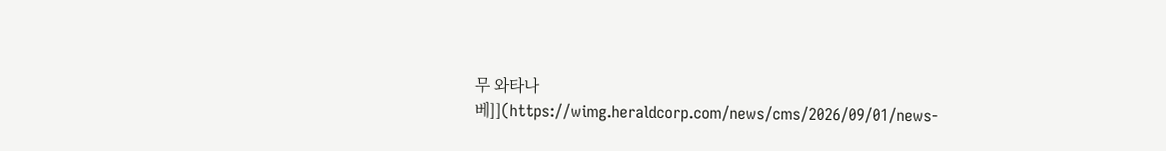무 와타나베]](https://wimg.heraldcorp.com/news/cms/2026/09/01/news-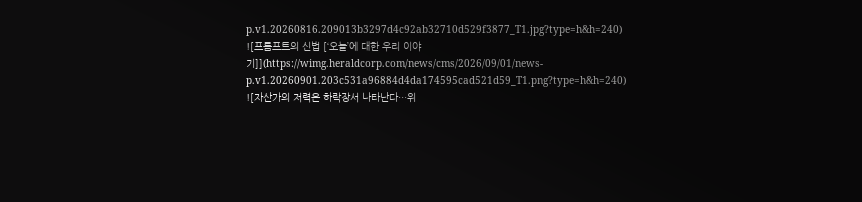p.v1.20260816.209013b3297d4c92ab32710d529f3877_T1.jpg?type=h&h=240)
![프롬프트의 신법 [‘오늘’에 대한 우리 이야기]](https://wimg.heraldcorp.com/news/cms/2026/09/01/news-p.v1.20260901.203c531a96884d4da174595cad521d59_T1.png?type=h&h=240)
![자산가의 저력은 하락장서 나타난다…위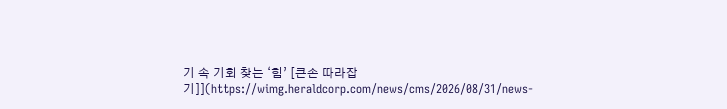기 속 기회 찾는 ‘힘’ [큰손 따라잡기]](https://wimg.heraldcorp.com/news/cms/2026/08/31/news-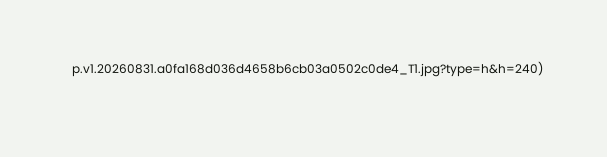p.v1.20260831.a0fa168d036d4658b6cb03a0502c0de4_T1.jpg?type=h&h=240)